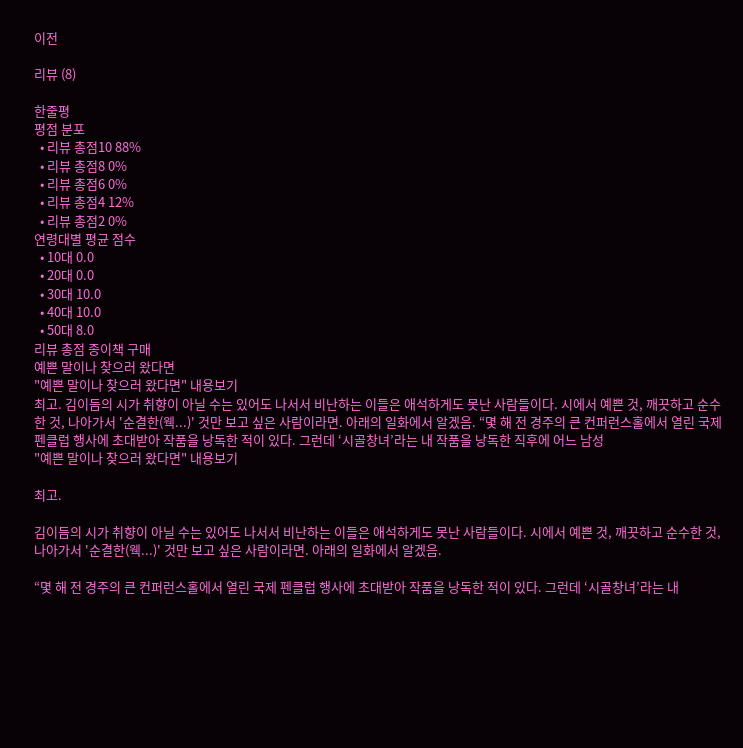이전

리뷰 (8)

한줄평
평점 분포
  • 리뷰 총점10 88%
  • 리뷰 총점8 0%
  • 리뷰 총점6 0%
  • 리뷰 총점4 12%
  • 리뷰 총점2 0%
연령대별 평균 점수
  • 10대 0.0
  • 20대 0.0
  • 30대 10.0
  • 40대 10.0
  • 50대 8.0
리뷰 총점 종이책 구매
예쁜 말이나 찾으러 왔다면
"예쁜 말이나 찾으러 왔다면" 내용보기
최고. 김이듬의 시가 취향이 아닐 수는 있어도 나서서 비난하는 이들은 애석하게도 못난 사람들이다. 시에서 예쁜 것, 깨끗하고 순수한 것, 나아가서 '순결한(웩...)' 것만 보고 싶은 사람이라면. 아래의 일화에서 알겠음. “몇 해 전 경주의 큰 컨퍼런스홀에서 열린 국제 펜클럽 행사에 초대받아 작품을 낭독한 적이 있다. 그런데 ‘시골창녀’라는 내 작품을 낭독한 직후에 어느 남성
"예쁜 말이나 찾으러 왔다면" 내용보기

최고.

김이듬의 시가 취향이 아닐 수는 있어도 나서서 비난하는 이들은 애석하게도 못난 사람들이다. 시에서 예쁜 것, 깨끗하고 순수한 것, 나아가서 '순결한(웩...)' 것만 보고 싶은 사람이라면. 아래의 일화에서 알겠음.

“몇 해 전 경주의 큰 컨퍼런스홀에서 열린 국제 펜클럽 행사에 초대받아 작품을 낭독한 적이 있다. 그런데 ‘시골창녀’라는 내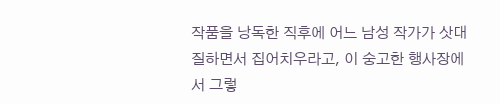작품을 낭독한 직후에 어느 남성 작가가 삿대질하면서 집어치우라고, 이 숭고한 행사장에서 그렇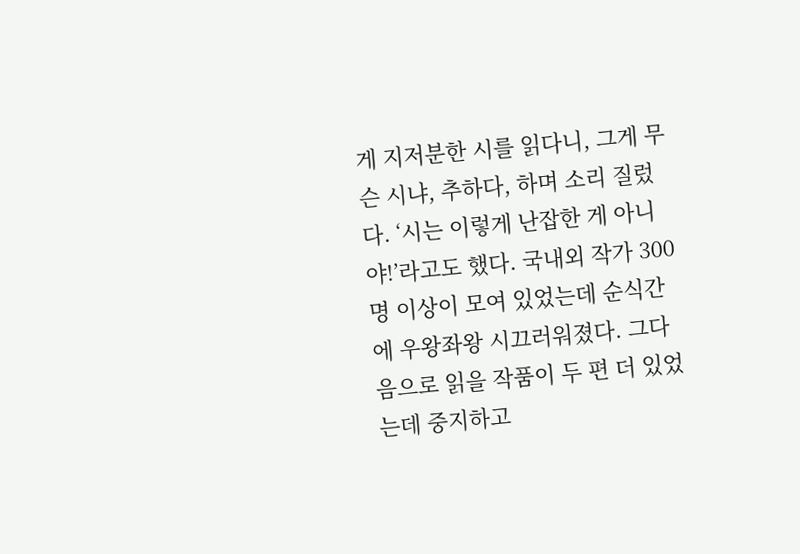게 지저분한 시를 읽다니, 그게 무슨 시냐, 추하다, 하며 소리 질렀다. ‘시는 이렇게 난잡한 게 아니야!’라고도 했다. 국내외 작가 300명 이상이 모여 있었는데 순식간에 우왕좌왕 시끄러워졌다. 그다음으로 읽을 작품이 두 편 더 있었는데 중지하고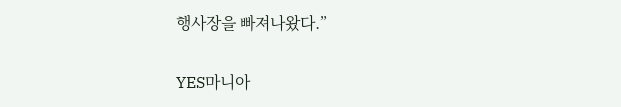행사장을 빠져나왔다.”

YES마니아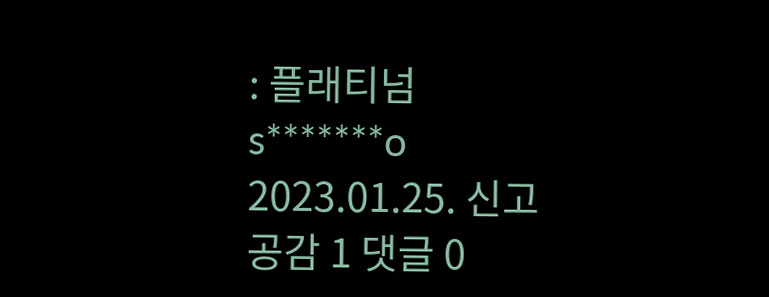: 플래티넘 s*******o 2023.01.25. 신고 공감 1 댓글 0